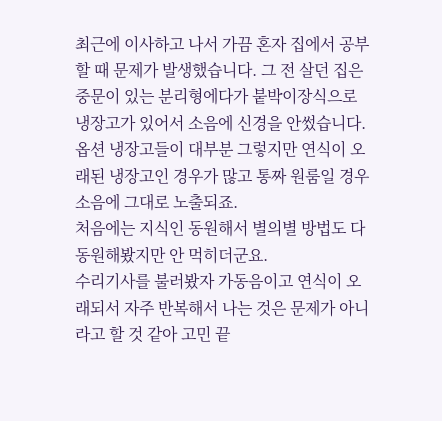최근에 이사하고 나서 가끔 혼자 집에서 공부할 때 문제가 발생했습니다. 그 전 살던 집은 중문이 있는 분리형에다가 붙박이장식으로 냉장고가 있어서 소음에 신경을 안썼습니다.
옵션 냉장고들이 대부분 그렇지만 연식이 오래된 냉장고인 경우가 많고 통짜 원룸일 경우 소음에 그대로 노출되죠.
처음에는 지식인 동원해서 별의별 방법도 다 동원해봤지만 안 먹히더군요.
수리기사를 불러봤자 가동음이고 연식이 오래되서 자주 반복해서 나는 것은 문제가 아니라고 할 것 같아 고민 끝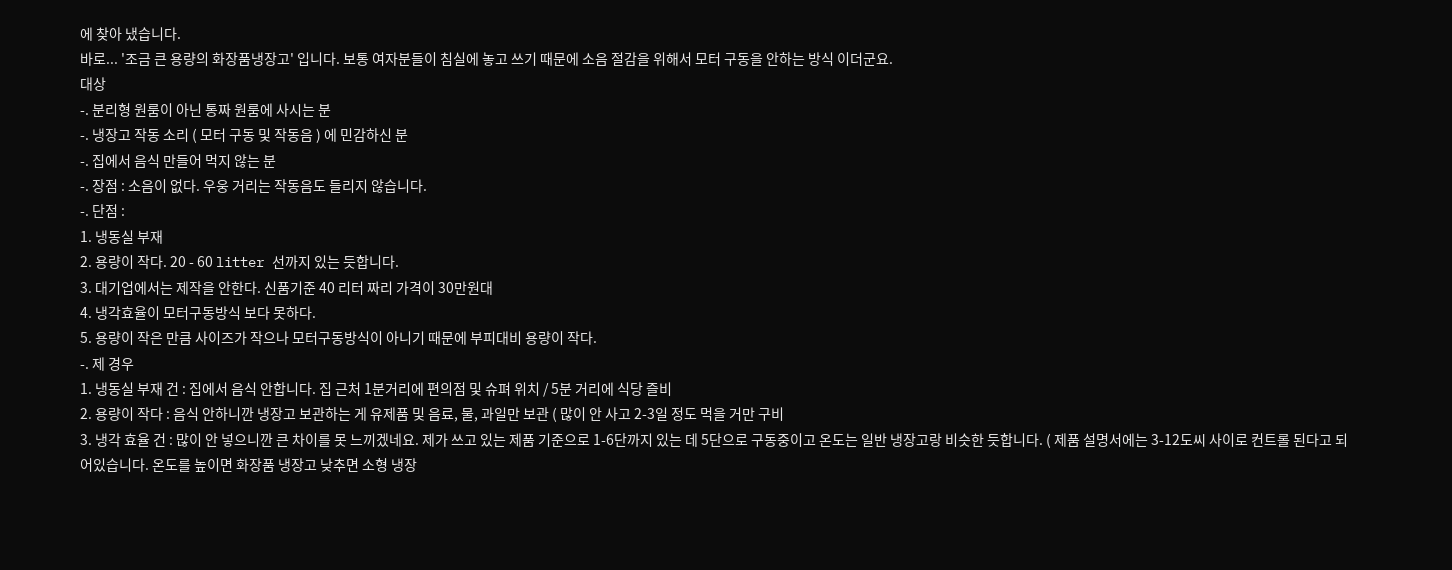에 찾아 냈습니다.
바로... '조금 큰 용량의 화장품냉장고' 입니다. 보통 여자분들이 침실에 놓고 쓰기 때문에 소음 절감을 위해서 모터 구동을 안하는 방식 이더군요.
대상
-. 분리형 원룸이 아닌 통짜 원룸에 사시는 분
-. 냉장고 작동 소리 ( 모터 구동 및 작동음 ) 에 민감하신 분
-. 집에서 음식 만들어 먹지 않는 분
-. 장점 : 소음이 없다. 우웅 거리는 작동음도 들리지 않습니다.
-. 단점 :
1. 냉동실 부재
2. 용량이 작다. 20 - 60 litter 선까지 있는 듯합니다.
3. 대기업에서는 제작을 안한다. 신품기준 40 리터 짜리 가격이 30만원대
4. 냉각효율이 모터구동방식 보다 못하다.
5. 용량이 작은 만큼 사이즈가 작으나 모터구동방식이 아니기 때문에 부피대비 용량이 작다.
-. 제 경우
1. 냉동실 부재 건 : 집에서 음식 안합니다. 집 근처 1분거리에 편의점 및 슈펴 위치 / 5분 거리에 식당 즐비
2. 용량이 작다 : 음식 안하니깐 냉장고 보관하는 게 유제품 및 음료, 물, 과일만 보관 ( 많이 안 사고 2-3일 정도 먹을 거만 구비
3. 냉각 효율 건 : 많이 안 넣으니깐 큰 차이를 못 느끼겠네요. 제가 쓰고 있는 제품 기준으로 1-6단까지 있는 데 5단으로 구동중이고 온도는 일반 냉장고랑 비슷한 듯합니다. ( 제품 설명서에는 3-12도씨 사이로 컨트롤 된다고 되어있습니다. 온도를 높이면 화장품 냉장고 낮추면 소형 냉장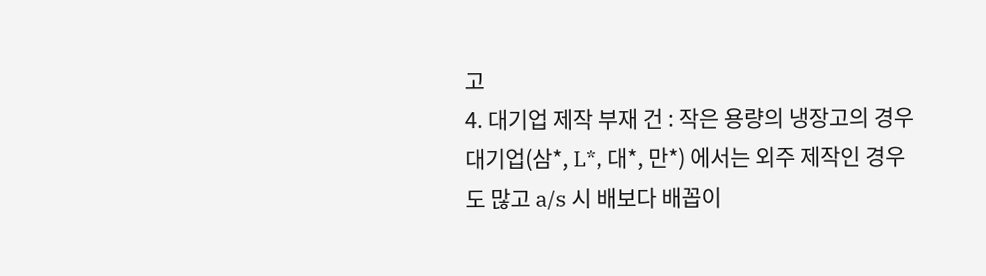고
4. 대기업 제작 부재 건 : 작은 용량의 냉장고의 경우 대기업(삼*, L*, 대*, 만*) 에서는 외주 제작인 경우도 많고 a/s 시 배보다 배꼽이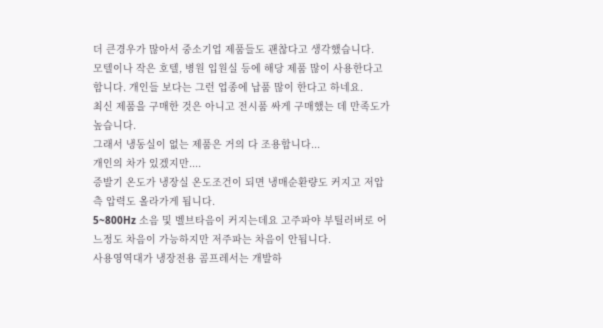더 큰경우가 많아서 중소기업 제품들도 괜찮다고 생각했습니다.
모텔이나 작은 호텔, 병원 입원실 등에 해당 제품 많이 사용한다고 합니다. 개인들 보다는 그런 업종에 납품 많이 한다고 하네요.
최신 제품을 구매한 것은 아니고 전시품 싸게 구매했는 데 만족도가 높습니다.
그래서 냉동실이 없는 제품은 거의 다 조용합니다...
개인의 차가 있겠지만....
증발기 온도가 냉장실 온도조건이 되면 냉매순환량도 커지고 저압측 압력도 올라가게 됩니다.
5~800Hz 소음 및 벨브타음이 커지는데요 고주파야 부틸러버로 어느정도 차음이 가능하지만 저주파는 차음이 안됩니다.
사용영역대가 냉장전용 콤프레서는 개발하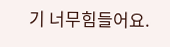기 너무힘들어요.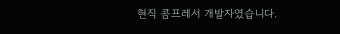현직 콤프레서 개발자였습니다.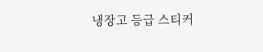냉장고 등급 스티커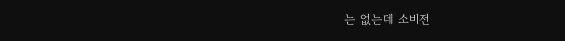는 없는데 소비전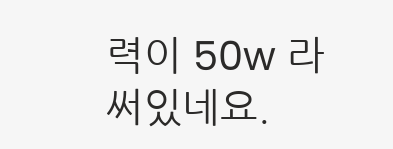력이 50w 라 써있네요.